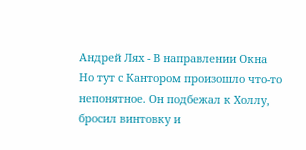Андрей Лях - В направлении Окна
Но тут с Кантором произошло что-то непонятное. Он подбежал к Холлу, бросил винтовку и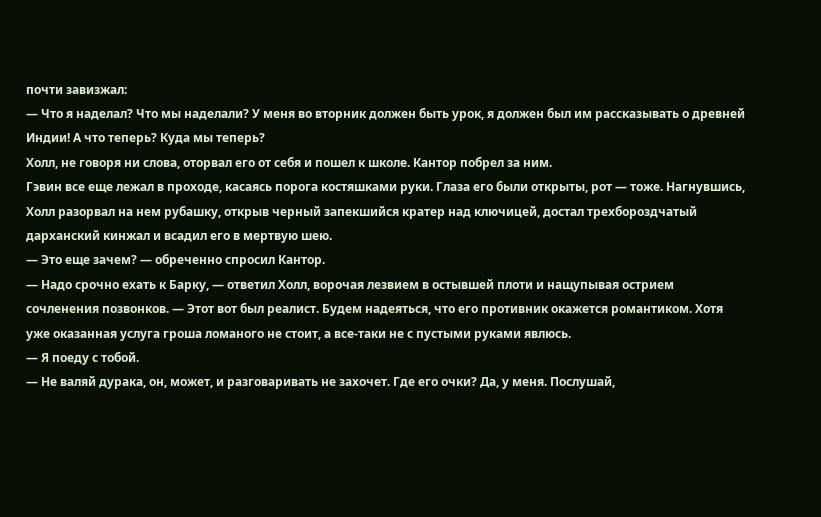почти завизжал:
— Что я наделал? Что мы наделали? У меня во вторник должен быть урок, я должен был им рассказывать о древней Индии! А что теперь? Куда мы теперь?
Холл, не говоря ни слова, оторвал его от себя и пошел к школе. Кантор побрел за ним.
Гэвин все еще лежал в проходе, касаясь порога костяшками руки. Глаза его были открыты, рот — тоже. Нагнувшись, Холл разорвал на нем рубашку, открыв черный запекшийся кратер над ключицей, достал трехбороздчатый дарханский кинжал и всадил его в мертвую шею.
— Это еще зачем? — обреченно спросил Кантор.
— Надо срочно ехать к Барку, — ответил Холл, ворочая лезвием в остывшей плоти и нащупывая острием сочленения позвонков. — Этот вот был реалист. Будем надеяться, что его противник окажется романтиком. Хотя уже оказанная услуга гроша ломаного не стоит, а все-таки не с пустыми руками явлюсь.
— Я поеду с тобой.
— Не валяй дурака, он, может, и разговаривать не захочет. Где его очки? Да, у меня. Послушай,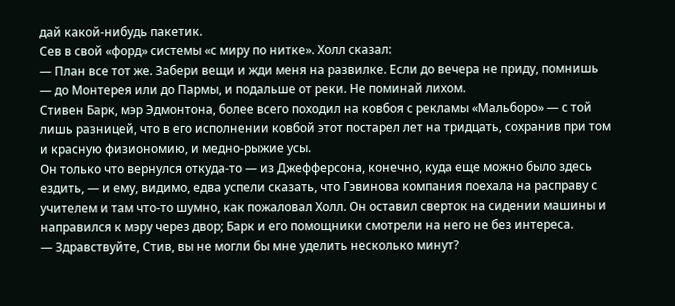дай какой-нибудь пакетик.
Сев в свой «форд» системы «с миру по нитке». Холл сказал:
— План все тот же. Забери вещи и жди меня на развилке. Если до вечера не приду, помнишь — до Монтерея или до Пармы, и подальше от реки. Не поминай лихом.
Стивен Барк, мэр Эдмонтона, более всего походил на ковбоя с рекламы «Мальборо» — с той лишь разницей, что в его исполнении ковбой этот постарел лет на тридцать, сохранив при том и красную физиономию, и медно-рыжие усы.
Он только что вернулся откуда-то — из Джефферсона, конечно, куда еще можно было здесь ездить, — и ему, видимо, едва успели сказать, что Гэвинова компания поехала на расправу с учителем и там что-то шумно, как пожаловал Холл. Он оставил сверток на сидении машины и направился к мэру через двор; Барк и его помощники смотрели на него не без интереса.
— Здравствуйте, Стив, вы не могли бы мне уделить несколько минут?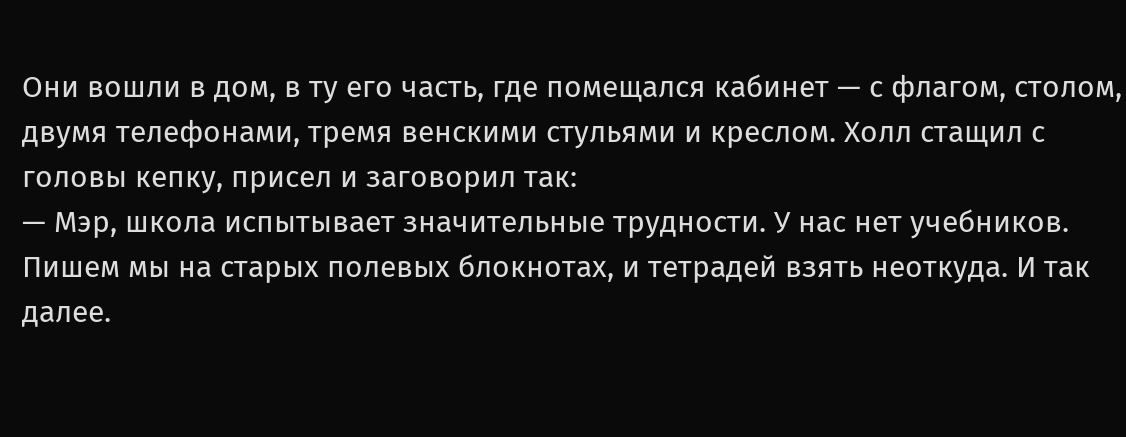Они вошли в дом, в ту его часть, где помещался кабинет — с флагом, столом, двумя телефонами, тремя венскими стульями и креслом. Холл стащил с головы кепку, присел и заговорил так:
— Мэр, школа испытывает значительные трудности. У нас нет учебников. Пишем мы на старых полевых блокнотах, и тетрадей взять неоткуда. И так далее.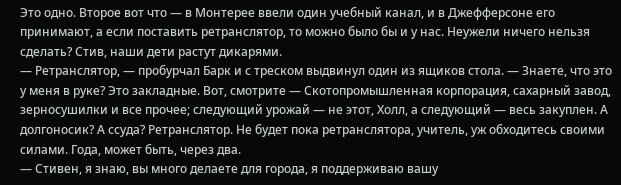Это одно. Второе вот что — в Монтерее ввели один учебный канал, и в Джефферсоне его принимают, а если поставить ретранслятор, то можно было бы и у нас. Неужели ничего нельзя сделать? Стив, наши дети растут дикарями.
— Ретранслятор, — пробурчал Барк и с треском выдвинул один из ящиков стола. — Знаете, что это у меня в руке? Это закладные. Вот, смотрите — Скотопромышленная корпорация, сахарный завод, зерносушилки и все прочее; следующий урожай — не этот, Холл, а следующий — весь закуплен. А долгоносик? А ссуда? Ретранслятор. Не будет пока ретранслятора, учитель, уж обходитесь своими силами. Года, может быть, через два.
— Стивен, я знаю, вы много делаете для города, я поддерживаю вашу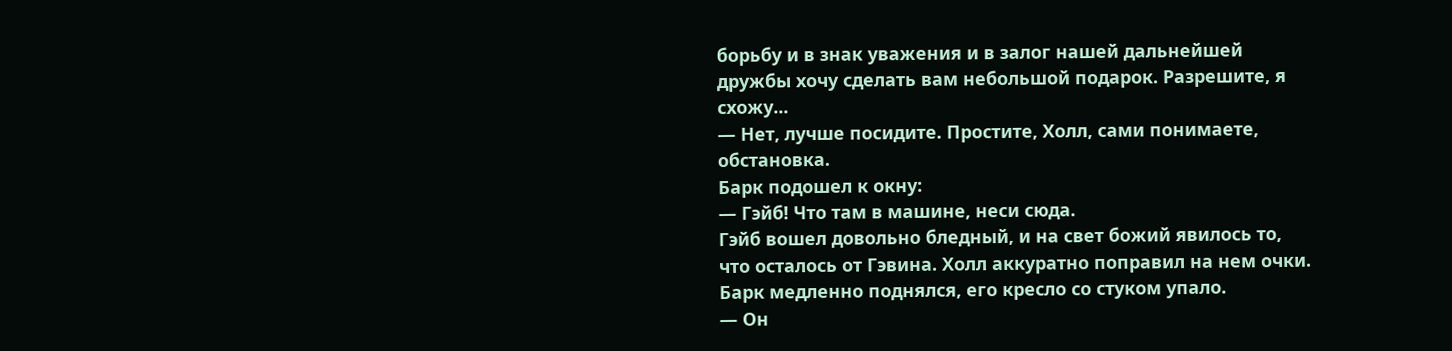борьбу и в знак уважения и в залог нашей дальнейшей дружбы хочу сделать вам небольшой подарок. Разрешите, я схожу...
— Нет, лучше посидите. Простите, Холл, сами понимаете, обстановка.
Барк подошел к окну:
— Гэйб! Что там в машине, неси сюда.
Гэйб вошел довольно бледный, и на свет божий явилось то, что осталось от Гэвина. Холл аккуратно поправил на нем очки. Барк медленно поднялся, его кресло со стуком упало.
— Он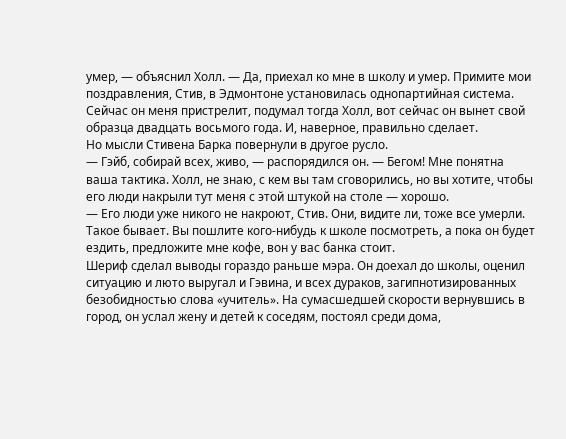умер, — объяснил Холл. — Да, приехал ко мне в школу и умер. Примите мои поздравления, Стив, в Эдмонтоне установилась однопартийная система.
Сейчас он меня пристрелит, подумал тогда Холл, вот сейчас он вынет свой образца двадцать восьмого года. И, наверное, правильно сделает.
Но мысли Стивена Барка повернули в другое русло.
— Гэйб, собирай всех, живо, — распорядился он. — Бегом! Мне понятна ваша тактика. Холл, не знаю, с кем вы там сговорились, но вы хотите, чтобы его люди накрыли тут меня с этой штукой на столе — хорошо.
— Его люди уже никого не накроют, Стив. Они, видите ли, тоже все умерли. Такое бывает. Вы пошлите кого-нибудь к школе посмотреть, а пока он будет ездить, предложите мне кофе, вон у вас банка стоит.
Шериф сделал выводы гораздо раньше мэра. Он доехал до школы, оценил ситуацию и люто выругал и Гэвина, и всех дураков, загипнотизированных безобидностью слова «учитель». На сумасшедшей скорости вернувшись в город, он услал жену и детей к соседям, постоял среди дома,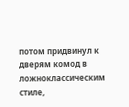потом придвинул к дверям комод в ложноклассическим стиле,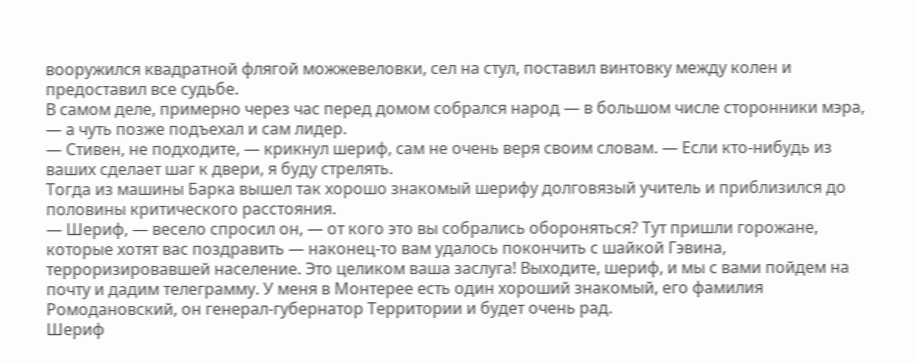вооружился квадратной флягой можжевеловки, сел на стул, поставил винтовку между колен и предоставил все судьбе.
В самом деле, примерно через час перед домом собрался народ — в большом числе сторонники мэра, — а чуть позже подъехал и сам лидер.
— Стивен, не подходите, — крикнул шериф, сам не очень веря своим словам. — Если кто-нибудь из ваших сделает шаг к двери, я буду стрелять.
Тогда из машины Барка вышел так хорошо знакомый шерифу долговязый учитель и приблизился до половины критического расстояния.
— Шериф, — весело спросил он, — от кого это вы собрались обороняться? Тут пришли горожане, которые хотят вас поздравить — наконец-то вам удалось покончить с шайкой Гэвина, терроризировавшей население. Это целиком ваша заслуга! Выходите, шериф, и мы с вами пойдем на почту и дадим телеграмму. У меня в Монтерее есть один хороший знакомый, его фамилия Ромодановский, он генерал-губернатор Территории и будет очень рад.
Шериф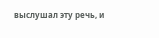выслушал эту речь, и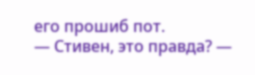его прошиб пот.
— Стивен, это правда? —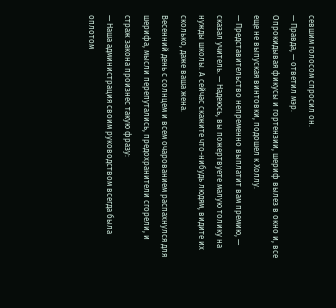севшим голосом спросил он.
— Правда, — ответил мэр.
Опрокидывая фикусы и гортензии, шериф вылез в окно и, все еще не выпуская винтовки, подошел к Холлу.
— Представительство непременно выплатит вам премию, — сказал учитель. — Надеюсь, вы пожертвуете малую толику на нужды школы. А сейчас скажите что-нибудь людям, видите их сколько, даже ваша жена.
Весенний день с солнцем и всем очарованием распахнулся для шерифа, мысли перепутались, предохранители сгорели, и страж закона произнес такую фразу:
— Наша администрация своим руководством всегда была оплотом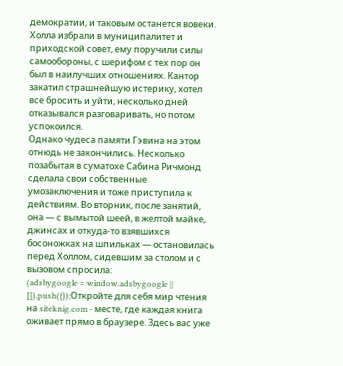демократии, и таковым останется вовеки.
Холла избрали в муниципалитет и приходской совет, ему поручили силы самообороны, с шерифом с тех пор он был в наилучших отношениях. Кантор закатил страшнейшую истерику, хотел все бросить и уйти, несколько дней отказывался разговаривать, но потом успокоился.
Однако чудеса памяти Гэвина на этом отнюдь не закончились. Несколько позабытая в суматохе Сабина Ричмонд сделала свои собственные умозаключения и тоже приступила к действиям. Во вторник, после занятий, она — с вымытой шеей, в желтой майке, джинсах и откуда-то взявшихся босоножках на шпильках — остановилась перед Холлом, сидевшим за столом и с вызовом спросила:
(adsbygoogle = window.adsbygoogle || []).push({});Откройте для себя мир чтения на siteknig.com - месте, где каждая книга оживает прямо в браузере. Здесь вас уже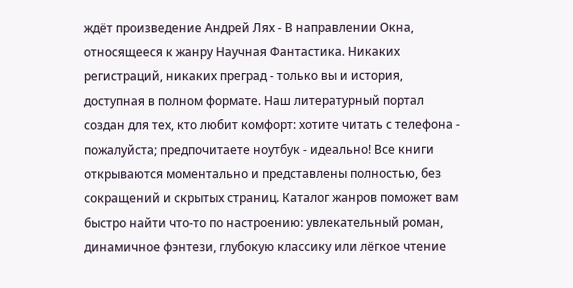ждёт произведение Андрей Лях - В направлении Окна, относящееся к жанру Научная Фантастика. Никаких регистраций, никаких преград - только вы и история, доступная в полном формате. Наш литературный портал создан для тех, кто любит комфорт: хотите читать с телефона - пожалуйста; предпочитаете ноутбук - идеально! Все книги открываются моментально и представлены полностью, без сокращений и скрытых страниц. Каталог жанров поможет вам быстро найти что-то по настроению: увлекательный роман, динамичное фэнтези, глубокую классику или лёгкое чтение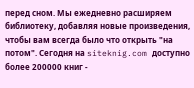перед сном. Мы ежедневно расширяем библиотеку, добавляя новые произведения, чтобы вам всегда было что открыть "на потом". Сегодня на siteknig.com доступно более 200000 книг -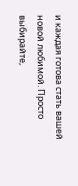и каждая готова стать вашей новой любимой. Просто выбирайте,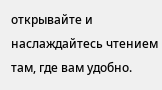открывайте и наслаждайтесь чтением там, где вам удобно.